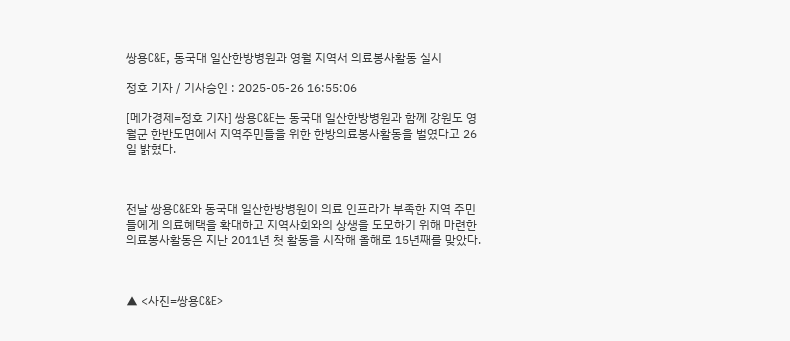쌍용C&E, 동국대 일산한방병원과 영월 지역서 의료봉사활동 실시

정호 기자 / 기사승인 : 2025-05-26 16:55:06

[메가경제=정호 기자] 쌍용C&E는 동국대 일산한방병원과 함께 강원도 영월군 한반도면에서 지역주민들을 위한 한방의료봉사활동을 벌였다고 26일 밝혔다.



전날 쌍용C&E와 동국대 일산한방병원이 의료 인프라가 부족한 지역 주민들에게 의료혜택을 확대하고 지역사회와의 상생을 도모하기 위해 마련한 의료봉사활동은 지난 2011년 첫 활동을 시작해 올해로 15년째를 맞았다.



▲ <사진=쌍용C&E>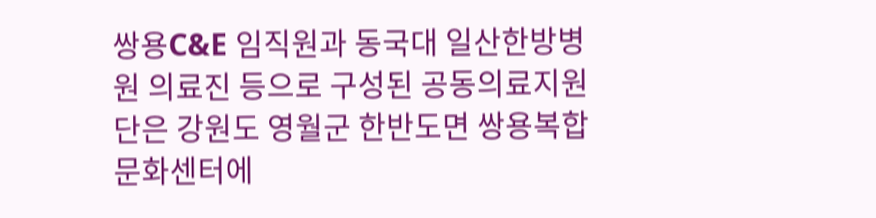쌍용C&E 임직원과 동국대 일산한방병원 의료진 등으로 구성된 공동의료지원단은 강원도 영월군 한반도면 쌍용복합문화센터에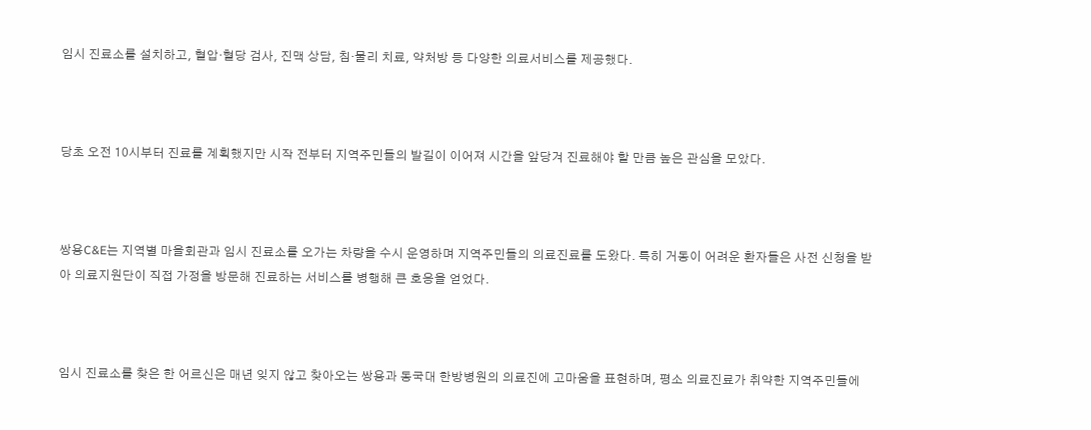임시 진료소를 설치하고, 혈압·혈당 검사, 진맥 상담, 침·물리 치료, 약처방 등 다양한 의료서비스를 제공했다.



당초 오전 10시부터 진료를 계획했지만 시작 전부터 지역주민들의 발길이 이어져 시간을 앞당겨 진료해야 할 만큼 높은 관심을 모았다.



쌍용C&E는 지역별 마을회관과 임시 진료소를 오가는 차량을 수시 운영하며 지역주민들의 의료진료를 도왔다. 특히 거동이 어려운 환자들은 사전 신청을 받아 의료지원단이 직접 가정을 방문해 진료하는 서비스를 병행해 큰 호응을 얻었다.



임시 진료소를 찾은 한 어르신은 매년 잊지 않고 찾아오는 쌍용과 동국대 한방병원의 의료진에 고마움을 표현하며, 평소 의료진료가 취약한 지역주민들에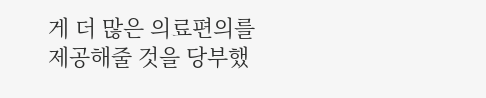게 더 많은 의료편의를 제공해줄 것을 당부했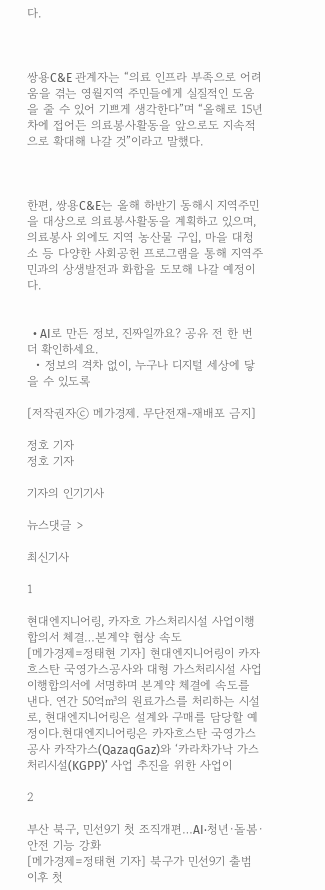다.



쌍용C&E 관계자는 “의료 인프라 부족으로 어려움을 겪는 영월지역 주민들에게 실질적인 도움을 줄 수 있어 기쁘게 생각한다”며 “올해로 15년차에 접어든 의료봉사활동을 앞으로도 지속적으로 확대해 나갈 것”이라고 말했다.



한편, 쌍용C&E는 올해 하반기 동해시 지역주민을 대상으로 의료봉사활동을 계획하고 있으며, 의료봉사 외에도 지역 농산물 구입, 마을 대청소 등 다양한 사회공헌 프로그램을 통해 지역주민과의 상생발전과 화합을 도모해 나갈 예정이다.


  • AI로 만든 정보, 진짜일까요? 공유 전 한 번 더 확인하세요.
  • 정보의 격차 없이, 누구나 디지털 세상에 닿을 수 있도록

[저작권자ⓒ 메가경제. 무단전재-재배포 금지]

정호 기자
정호 기자

기자의 인기기사

뉴스댓글 >

최신기사

1

현대엔지니어링, 카자흐 가스처리시설 사업이행합의서 체결…본계약 협상 속도
[메가경제=정태현 기자] 현대엔지니어링이 카자흐스탄 국영가스공사와 대형 가스처리시설 사업이행합의서에 서명하며 본계약 체결에 속도를 낸다. 연간 50억㎥의 원료가스를 처리하는 시설로, 현대엔지니어링은 설계와 구매를 담당할 예정이다.현대엔지니어링은 카자흐스탄 국영가스공사 카작가스(QazaqGaz)와 ‘카라차가낙 가스처리시설(KGPP)’ 사업 추진을 위한 사업이

2

부산 북구, 민선9기 첫 조직개편…AI·청년·돌봄·안전 기능 강화
[메가경제=정태현 기자] 북구가 민선9기 출범 이후 첫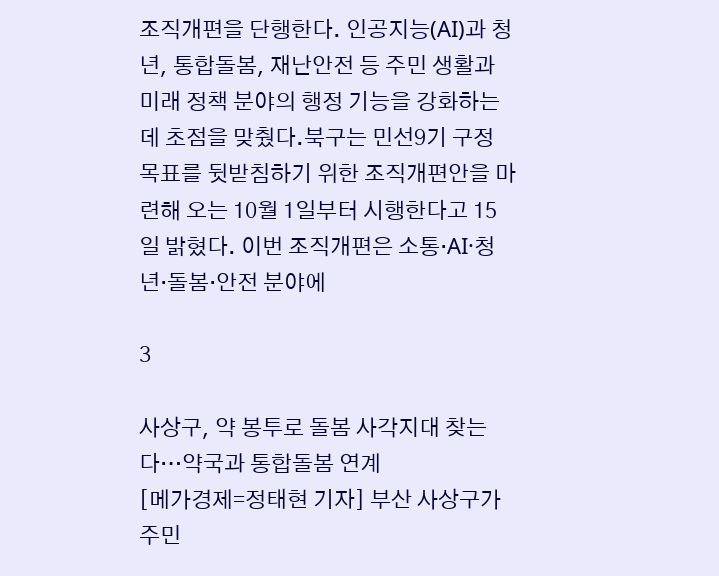조직개편을 단행한다. 인공지능(AI)과 청년, 통합돌봄, 재난안전 등 주민 생활과 미래 정책 분야의 행정 기능을 강화하는 데 초점을 맞췄다.북구는 민선9기 구정 목표를 뒷받침하기 위한 조직개편안을 마련해 오는 10월 1일부터 시행한다고 15일 밝혔다. 이번 조직개편은 소통·AI·청년·돌봄·안전 분야에

3

사상구, 약 봉투로 돌봄 사각지대 찾는다…약국과 통합돌봄 연계
[메가경제=정태현 기자] 부산 사상구가 주민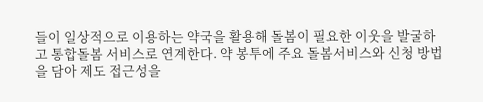들이 일상적으로 이용하는 약국을 활용해 돌봄이 필요한 이웃을 발굴하고 통합돌봄 서비스로 연계한다. 약 봉투에 주요 돌봄서비스와 신청 방법을 담아 제도 접근성을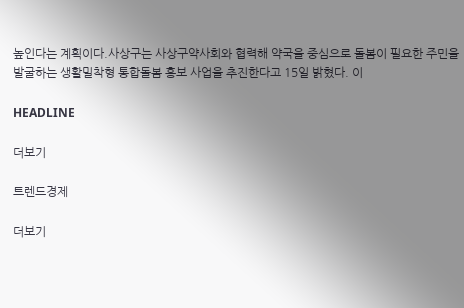높인다는 계획이다.사상구는 사상구약사회와 협력해 약국을 중심으로 돌봄이 필요한 주민을 발굴하는 생활밀착형 통합돌봄 홍보 사업을 추진한다고 15일 밝혔다. 이

HEADLINE

더보기

트렌드경제

더보기